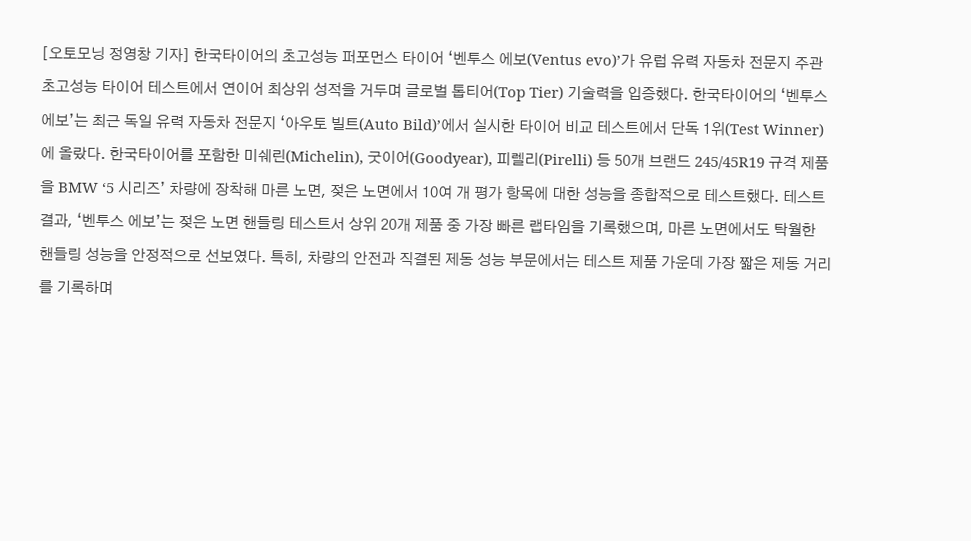[오토모닝 정영창 기자] 한국타이어의 초고성능 퍼포먼스 타이어 ‘벤투스 에보(Ventus evo)’가 유럽 유력 자동차 전문지 주관 초고성능 타이어 테스트에서 연이어 최상위 성적을 거두며 글로벌 톱티어(Top Tier) 기술력을 입증했다. 한국타이어의 ‘벤투스 에보’는 최근 독일 유력 자동차 전문지 ‘아우토 빌트(Auto Bild)’에서 실시한 타이어 비교 테스트에서 단독 1위(Test Winner)에 올랐다. 한국타이어를 포함한 미쉐린(Michelin), 굿이어(Goodyear), 피렐리(Pirelli) 등 50개 브랜드 245/45R19 규격 제품을 BMW ‘5 시리즈’ 차량에 장착해 마른 노면, 젖은 노면에서 10여 개 평가 항목에 대한 성능을 종합적으로 테스트했다. 테스트 결과, ‘벤투스 에보’는 젖은 노면 핸들링 테스트서 상위 20개 제품 중 가장 빠른 랩타임을 기록했으며, 마른 노면에서도 탁월한 핸들링 성능을 안정적으로 선보였다. 특히, 차량의 안전과 직결된 제동 성능 부문에서는 테스트 제품 가운데 가장 짧은 제동 거리를 기록하며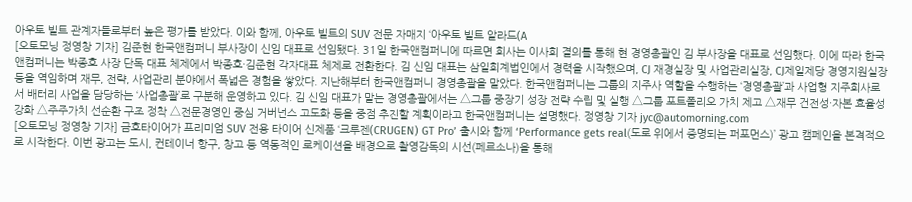아우토 빌트 관계자들로부터 높은 평가를 받았다. 이와 함께, 아우토 빌트의 SUV 전문 자매지 ‘아우토 빌트 알라드(A
[오토모닝 정영창 기자] 김준현 한국앤컴퍼니 부사장이 신임 대표로 선임됐다. 31일 한국앤컴퍼니에 따르면 회사는 이사회 결의를 통해 현 경영총괄인 김 부사장을 대표로 선임했다. 이에 따라 한국앤컴퍼니는 박종호 사장 단독 대표 체제에서 박종호·김준현 각자대표 체제로 전환한다. 김 신임 대표는 삼일회계법인에서 경력을 시작했으며, CJ 재경실장 및 사업관리실장, CJ제일제당 경영지원실장 등을 역임하며 재무, 전략, 사업관리 분야에서 폭넓은 경험을 쌓았다. 지난해부터 한국앤컴퍼니 경영총괄을 맡았다. 한국앤컴퍼니는 그룹의 지주사 역할을 수행하는 ‘경영총괄’과 사업형 지주회사로서 배터리 사업을 담당하는 ‘사업총괄’로 구분해 운영하고 있다. 김 신임 대표가 맡는 경영총괄에서는 △그룹 중장기 성장 전략 수립 및 실행 △그룹 포트폴리오 가치 제고 △재무 건전성·자본 효율성 강화 △주주가치 선순환 구조 정착 △전문경영인 중심 거버넌스 고도화 등을 중점 추진할 계획이라고 한국앤컴퍼니는 설명했다. 정영창 기자 jyc@automorning.com
[오토모닝 정영창 기자] 금호타이어가 프리미엄 SUV 전용 타이어 신제품 ‘크루젠(CRUGEN) GT Pro’ 출시와 함께 ‘Performance gets real(도로 위에서 증명되는 퍼포먼스)’ 광고 캠페인을 본격적으로 시작한다. 이번 광고는 도시, 컨테이너 항구, 창고 등 역동적인 로케이션을 배경으로 촬영감독의 시선(페르소나)을 통해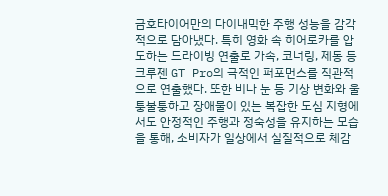금호타이어만의 다이내믹한 주행 성능을 감각적으로 담아냈다. 특히 영화 속 히어로카를 압도하는 드라이빙 연출로 가속, 코너링, 제동 등 크루젠 GT Pro의 극적인 퍼포먼스를 직관적으로 연출했다. 또한 비나 눈 등 기상 변화와 울퉁불퉁하고 장애물이 있는 복잡한 도심 지형에서도 안정적인 주행과 정숙성을 유지하는 모습을 통해, 소비자가 일상에서 실질적으로 체감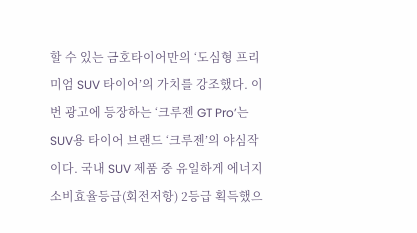할 수 있는 금호타이어만의 ‘도심형 프리미엄 SUV 타이어’의 가치를 강조했다. 이번 광고에 등장하는 ‘크루젠 GT Pro’는 SUV용 타이어 브랜드 ‘크루젠’의 야심작이다. 국내 SUV 제품 중 유일하게 에너지소비효율등급(회전저항) 2등급 획득했으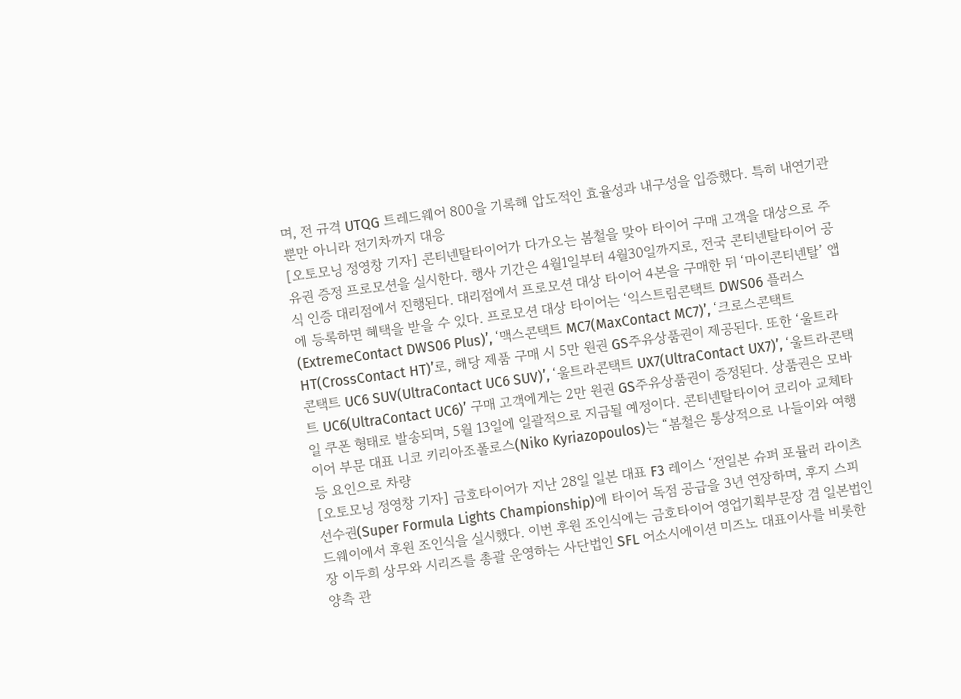며, 전 규격 UTQG 트레드웨어 800을 기록해 압도적인 효율성과 내구성을 입증했다. 특히 내연기관뿐만 아니라 전기차까지 대응
[오토모닝 정영창 기자] 콘티넨탈타이어가 다가오는 봄철을 맞아 타이어 구매 고객을 대상으로 주유권 증정 프로모션을 실시한다. 행사 기간은 4월1일부터 4월30일까지로, 전국 콘티넨탈타이어 공식 인증 대리점에서 진행된다. 대리점에서 프로모션 대상 타이어 4본을 구매한 뒤 ‘마이콘티넨탈’ 앱에 등록하면 혜택을 받을 수 있다. 프로모션 대상 타이어는 ‘익스트림콘택트 DWS06 플러스(ExtremeContact DWS06 Plus)’, ‘맥스콘택트 MC7(MaxContact MC7)’, ‘크로스콘택트 HT(CrossContact HT)’로, 해당 제품 구매 시 5만 원권 GS주유상품권이 제공된다. 또한 ‘울트라콘택트 UC6 SUV(UltraContact UC6 SUV)’, ‘울트라콘택트 UX7(UltraContact UX7)’, ‘울트라콘택트 UC6(UltraContact UC6)’ 구매 고객에게는 2만 원권 GS주유상품권이 증정된다. 상품권은 모바일 쿠폰 형태로 발송되며, 5월 13일에 일괄적으로 지급될 예정이다. 콘티넨탈타이어 코리아 교체타이어 부문 대표 니코 키리아조폴로스(Niko Kyriazopoulos)는 “봄철은 통상적으로 나들이와 여행 등 요인으로 차량
[오토모닝 정영창 기자] 금호타이어가 지난 28일 일본 대표 F3 레이스 ‘전일본 슈퍼 포뮬러 라이츠 선수권(Super Formula Lights Championship)에 타이어 독점 공급을 3년 연장하며, 후지 스피드웨이에서 후원 조인식을 실시했다. 이번 후원 조인식에는 금호타이어 영업기획부문장 겸 일본법인장 이두희 상무와 시리즈를 총괄 운영하는 사단법인 SFL 어소시에이션 미즈노 대표이사를 비롯한 양측 관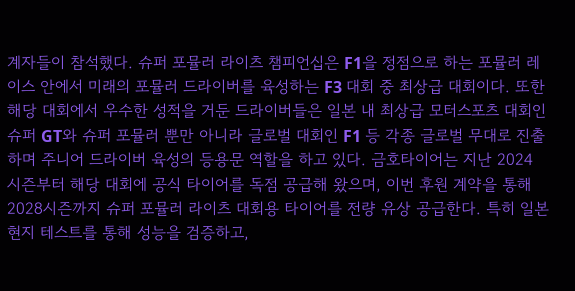계자들이 참석했다. 슈퍼 포뮬러 라이츠 챔피언십은 F1을 정점으로 하는 포뮬러 레이스 안에서 미래의 포뮬러 드라이버를 육성하는 F3 대회 중 최상급 대회이다. 또한 해당 대회에서 우수한 성적을 거둔 드라이버들은 일본 내 최상급 모터스포츠 대회인 슈퍼 GT와 슈퍼 포뮬러 뿐만 아니라 글로벌 대회인 F1 등 각종 글로벌 무대로 진출하며 주니어 드라이버 육성의 등용문 역할을 하고 있다. 금호타이어는 지난 2024 시즌부터 해당 대회에 공식 타이어를 독점 공급해 왔으며, 이번 후원 계약을 통해 2028시즌까지 슈퍼 포뮬러 라이츠 대회용 타이어를 전량 유상 공급한다. 특히 일본 현지 테스트를 통해 성능을 검증하고,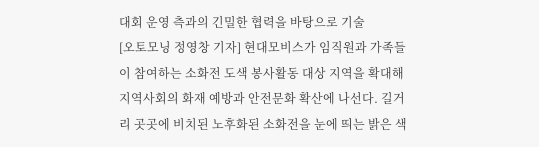대회 운영 측과의 긴밀한 협력을 바탕으로 기술
[오토모닝 정영창 기자] 현대모비스가 임직원과 가족들이 참여하는 소화전 도색 봉사활동 대상 지역을 확대해 지역사회의 화재 예방과 안전문화 확산에 나선다. 길거리 곳곳에 비치된 노후화된 소화전을 눈에 띄는 밝은 색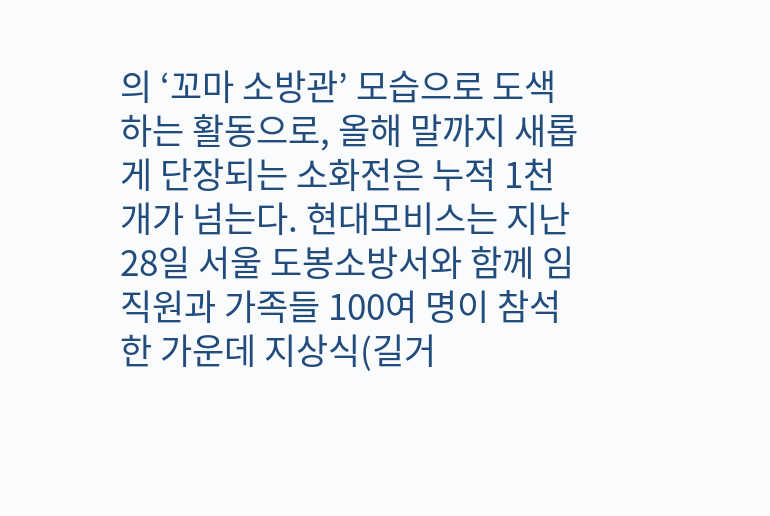의 ‘꼬마 소방관’ 모습으로 도색하는 활동으로, 올해 말까지 새롭게 단장되는 소화전은 누적 1천개가 넘는다. 현대모비스는 지난 28일 서울 도봉소방서와 함께 임직원과 가족들 100여 명이 참석한 가운데 지상식(길거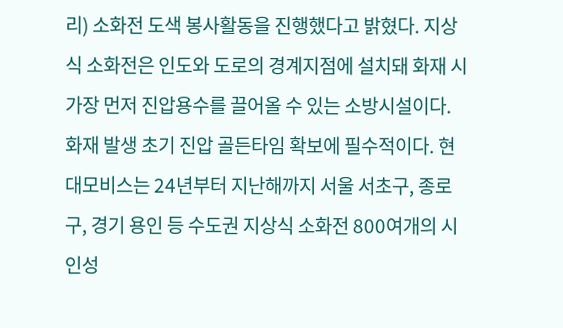리) 소화전 도색 봉사활동을 진행했다고 밝혔다. 지상식 소화전은 인도와 도로의 경계지점에 설치돼 화재 시 가장 먼저 진압용수를 끌어올 수 있는 소방시설이다. 화재 발생 초기 진압 골든타임 확보에 필수적이다. 현대모비스는 24년부터 지난해까지 서울 서초구, 종로구, 경기 용인 등 수도권 지상식 소화전 800여개의 시인성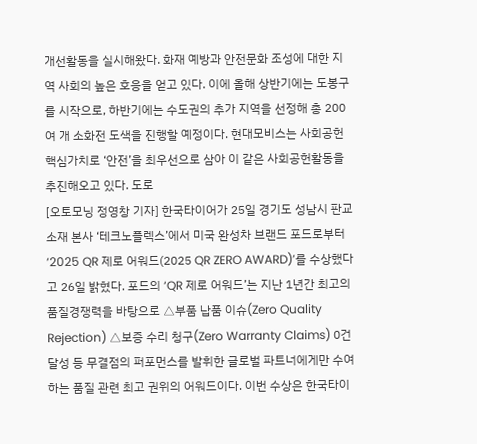개선활동을 실시해왔다. 화재 예방과 안전문화 조성에 대한 지역 사회의 높은 호응을 얻고 있다. 이에 올해 상반기에는 도봉구를 시작으로, 하반기에는 수도권의 추가 지역을 선정해 총 200여 개 소화전 도색을 진행할 예정이다. 현대모비스는 사회공헌 핵심가치로 ‘안전’을 최우선으로 삼아 이 같은 사회공헌활동을 추진해오고 있다. 도로
[오토모닝 정영창 기자] 한국타이어가 25일 경기도 성남시 판교 소재 본사 ‘테크노플렉스’에서 미국 완성차 브랜드 포드로부터 ‘2025 QR 제로 어워드(2025 QR ZERO AWARD)’를 수상했다고 26일 밝혔다. 포드의 ‘QR 제로 어워드’는 지난 1년간 최고의 품질경쟁력을 바탕으로 △부품 납품 이슈(Zero Quality Rejection) △보증 수리 청구(Zero Warranty Claims) 0건 달성 등 무결점의 퍼포먼스를 발휘한 글로벌 파트너에게만 수여하는 품질 관련 최고 권위의 어워드이다. 이번 수상은 한국타이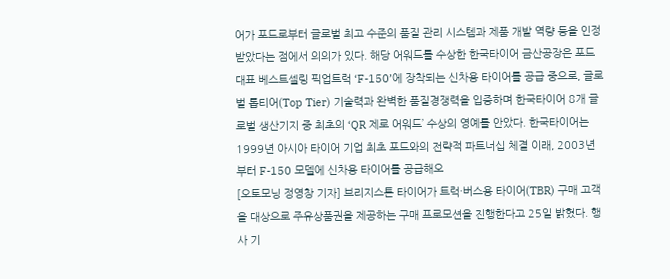어가 포드로부터 글로벌 최고 수준의 품질 관리 시스템과 제품 개발 역량 등을 인정받았다는 점에서 의의가 있다. 해당 어워드를 수상한 한국타이어 금산공장은 포드 대표 베스트셀링 픽업트럭 ‘F-150’에 장착되는 신차용 타이어를 공급 중으로, 글로벌 톱티어(Top Tier) 기술력과 완벽한 품질경쟁력을 입증하며 한국타이어 8개 글로벌 생산기지 중 최초의 ‘QR 제로 어워드’ 수상의 영예를 안았다. 한국타이어는 1999년 아시아 타이어 기업 최초 포드와의 전략적 파트너십 체결 이래, 2003년부터 F-150 모델에 신차용 타이어를 공급해오
[오토모닝 정영창 기자] 브리지스톤 타이어가 트럭·버스용 타이어(TBR) 구매 고객을 대상으로 주유상품권을 제공하는 구매 프로모션을 진행한다고 25일 밝혔다. 행사 기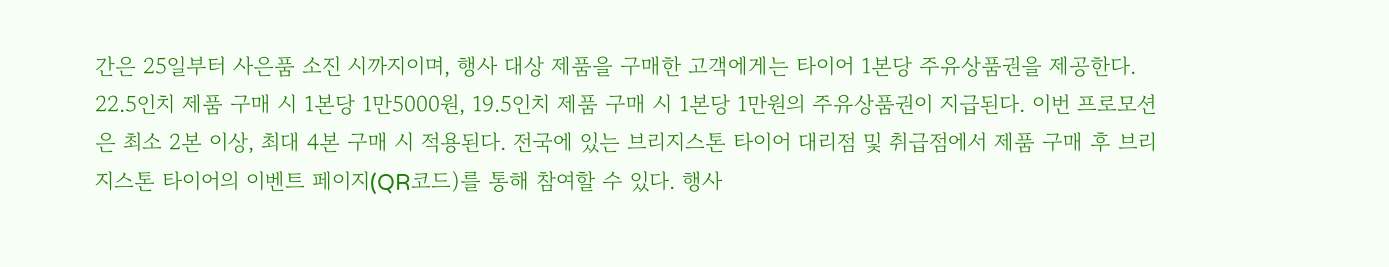간은 25일부터 사은품 소진 시까지이며, 행사 대상 제품을 구매한 고객에게는 타이어 1본당 주유상품권을 제공한다. 22.5인치 제품 구매 시 1본당 1만5000원, 19.5인치 제품 구매 시 1본당 1만원의 주유상품권이 지급된다. 이번 프로모션은 최소 2본 이상, 최대 4본 구매 시 적용된다. 전국에 있는 브리지스톤 타이어 대리점 및 취급점에서 제품 구매 후 브리지스톤 타이어의 이벤트 페이지(QR코드)를 통해 참여할 수 있다. 행사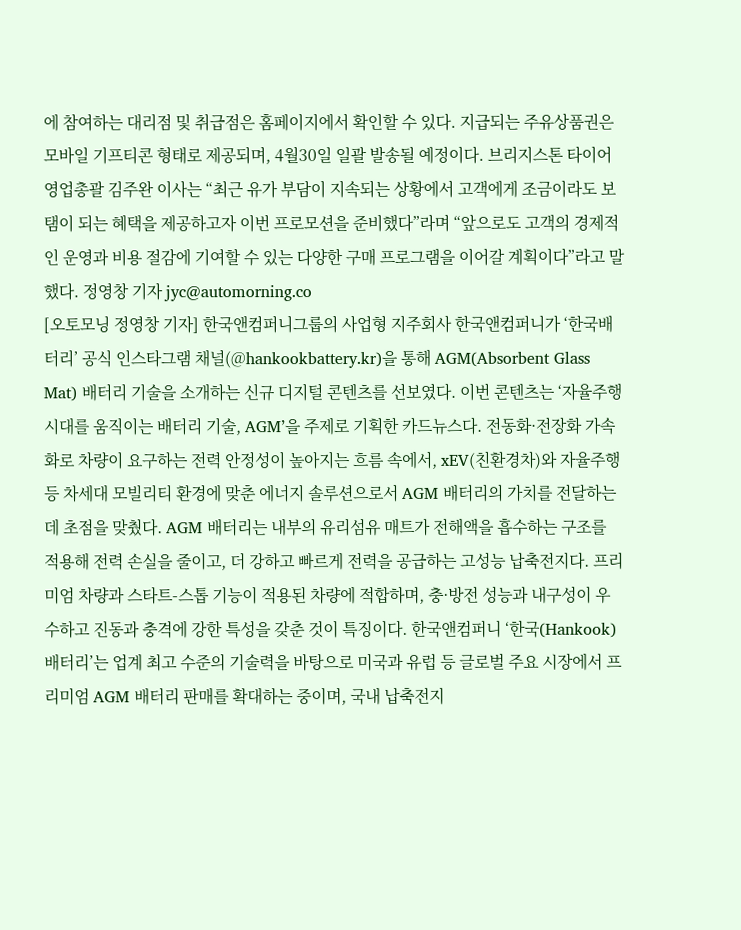에 참여하는 대리점 및 취급점은 홈페이지에서 확인할 수 있다. 지급되는 주유상품권은 모바일 기프티콘 형태로 제공되며, 4월30일 일괄 발송될 예정이다. 브리지스톤 타이어 영업총괄 김주완 이사는 “최근 유가 부담이 지속되는 상황에서 고객에게 조금이라도 보탬이 되는 혜택을 제공하고자 이번 프로모션을 준비했다”라며 “앞으로도 고객의 경제적인 운영과 비용 절감에 기여할 수 있는 다양한 구매 프로그램을 이어갈 계획이다”라고 말했다. 정영창 기자 jyc@automorning.co
[오토모닝 정영창 기자] 한국앤컴퍼니그룹의 사업형 지주회사 한국앤컴퍼니가 ‘한국배터리’ 공식 인스타그램 채널(@hankookbattery.kr)을 통해 AGM(Absorbent Glass Mat) 배터리 기술을 소개하는 신규 디지털 콘텐츠를 선보였다. 이번 콘텐츠는 ‘자율주행 시대를 움직이는 배터리 기술, AGM’을 주제로 기획한 카드뉴스다. 전동화·전장화 가속화로 차량이 요구하는 전력 안정성이 높아지는 흐름 속에서, xEV(친환경차)와 자율주행 등 차세대 모빌리티 환경에 맞춘 에너지 솔루션으로서 AGM 배터리의 가치를 전달하는 데 초점을 맞췄다. AGM 배터리는 내부의 유리섬유 매트가 전해액을 흡수하는 구조를 적용해 전력 손실을 줄이고, 더 강하고 빠르게 전력을 공급하는 고성능 납축전지다. 프리미엄 차량과 스타트-스톱 기능이 적용된 차량에 적합하며, 충·방전 성능과 내구성이 우수하고 진동과 충격에 강한 특성을 갖춘 것이 특징이다. 한국앤컴퍼니 ‘한국(Hankook) 배터리’는 업계 최고 수준의 기술력을 바탕으로 미국과 유럽 등 글로벌 주요 시장에서 프리미엄 AGM 배터리 판매를 확대하는 중이며, 국내 납축전지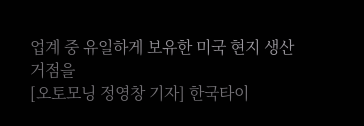업계 중 유일하게 보유한 미국 현지 생산거점을
[오토모닝 정영창 기자] 한국타이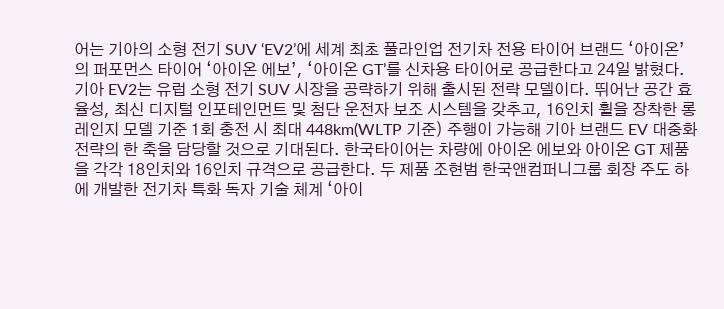어는 기아의 소형 전기 SUV ‘EV2’에 세계 최초 풀라인업 전기차 전용 타이어 브랜드 ‘아이온’의 퍼포먼스 타이어 ‘아이온 에보’, ‘아이온 GT’를 신차용 타이어로 공급한다고 24일 밝혔다. 기아 EV2는 유럽 소형 전기 SUV 시장을 공략하기 위해 출시된 전략 모델이다. 뛰어난 공간 효율성, 최신 디지털 인포테인먼트 및 첨단 운전자 보조 시스템을 갖추고, 16인치 휠을 장착한 롱레인지 모델 기준 1회 충전 시 최대 448km(WLTP 기준) 주행이 가능해 기아 브랜드 EV 대중화 전략의 한 축을 담당할 것으로 기대된다. 한국타이어는 차량에 아이온 에보와 아이온 GT 제품을 각각 18인치와 16인치 규격으로 공급한다. 두 제품 조현범 한국앤컴퍼니그룹 회장 주도 하에 개발한 전기차 특화 독자 기술 체계 ‘아이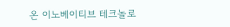온 이노베이티브 테크놀로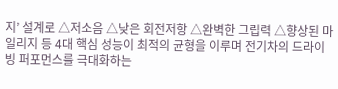지’ 설계로 △저소음 △낮은 회전저항 △완벽한 그립력 △향상된 마일리지 등 4대 핵심 성능이 최적의 균형을 이루며 전기차의 드라이빙 퍼포먼스를 극대화하는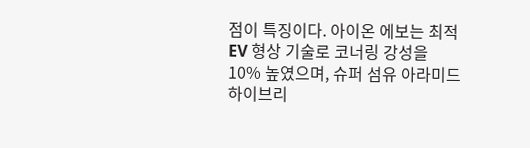점이 특징이다. 아이온 에보는 최적 EV 형상 기술로 코너링 강성을 10% 높였으며, 슈퍼 섬유 아라미드 하이브리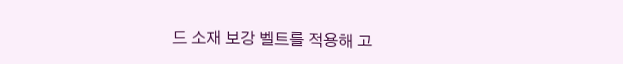드 소재 보강 벨트를 적용해 고